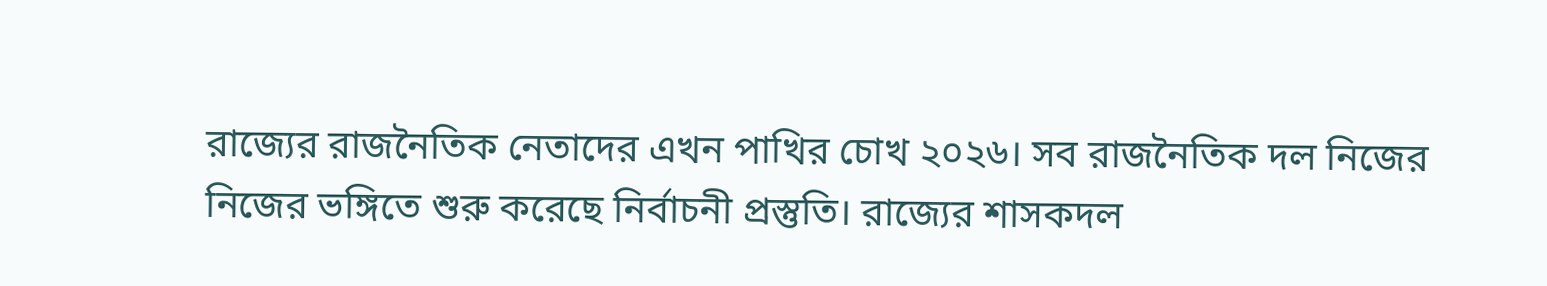রাজ্যের রাজনৈতিক নেতাদের এখন পাখির চোখ ২০২৬। সব রাজনৈতিক দল নিজের নিজের ভঙ্গিতে শুরু করেছে নির্বাচনী প্রস্তুতি। রাজ্যের শাসকদল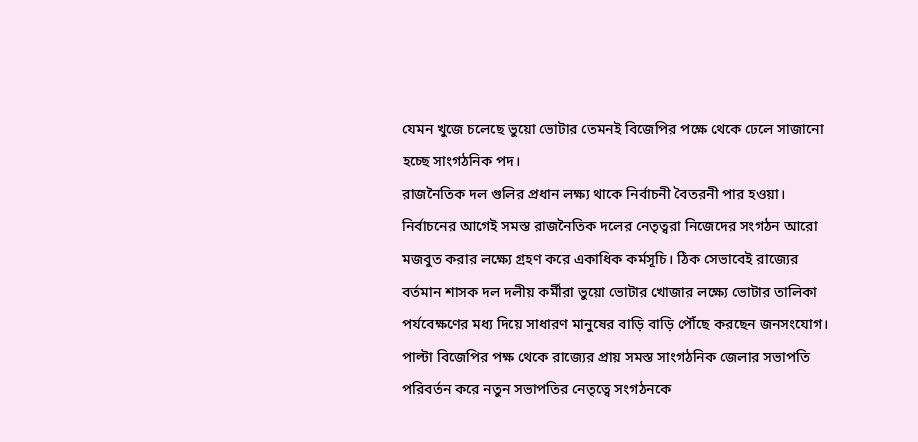যেমন খুজে চলেছে ভুয়ো ভোটার তেমনই বিজেপির পক্ষে থেকে ঢেলে সাজানো হচ্ছে সাংগঠনিক পদ।
রাজনৈতিক দল গুলির প্রধান লক্ষ্য থাকে নির্বাচনী বৈতরনী পার হওয়া। নির্বাচনের আগেই সমস্ত রাজনৈতিক দলের নেতৃত্বরা নিজেদের সংগঠন আরো মজবুত করার লক্ষ্যে গ্রহণ করে একাধিক কর্মসূচি। ঠিক সেভাবেই রাজ্যের বর্তমান শাসক দল দলীয় কর্মীরা ভুয়ো ভোটার খোজার লক্ষ্যে ভোটার তালিকা পর্যবেক্ষণের মধ্য দিয়ে সাধারণ মানুষের বাড়ি বাড়ি পৌঁছে করছেন জনসংযোগ।
পাল্টা বিজেপির পক্ষ থেকে রাজ্যের প্রায় সমস্ত সাংগঠনিক জেলার সভাপতি পরিবর্তন করে নতুন সভাপতির নেতৃত্বে সংগঠনকে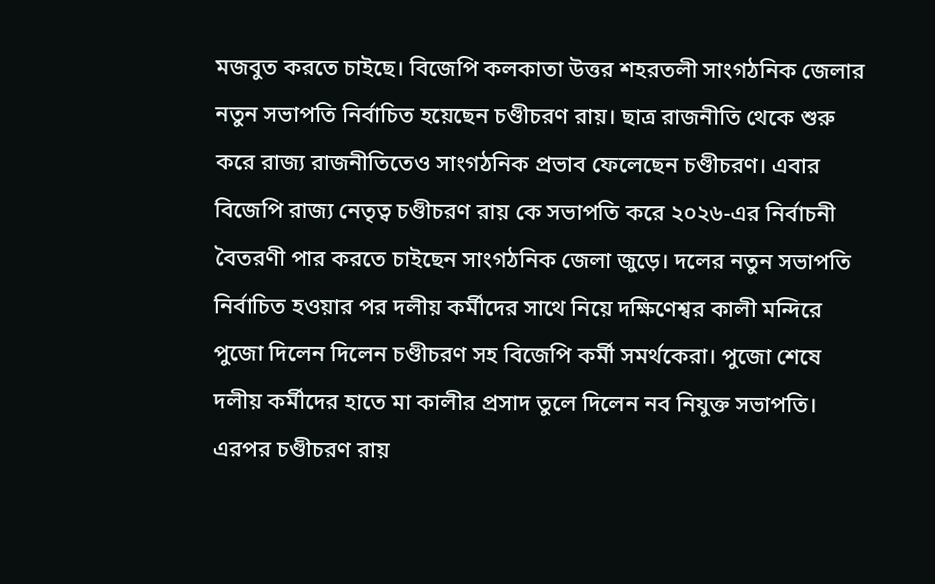মজবুত করতে চাইছে। বিজেপি কলকাতা উত্তর শহরতলী সাংগঠনিক জেলার নতুন সভাপতি নির্বাচিত হয়েছেন চণ্ডীচরণ রায়। ছাত্র রাজনীতি থেকে শুরু করে রাজ্য রাজনীতিতেও সাংগঠনিক প্রভাব ফেলেছেন চণ্ডীচরণ। এবার বিজেপি রাজ্য নেতৃত্ব চণ্ডীচরণ রায় কে সভাপতি করে ২০২৬-এর নির্বাচনী বৈতরণী পার করতে চাইছেন সাংগঠনিক জেলা জুড়ে। দলের নতুন সভাপতি নির্বাচিত হওয়ার পর দলীয় কর্মীদের সাথে নিয়ে দক্ষিণেশ্বর কালী মন্দিরে পুজো দিলেন দিলেন চণ্ডীচরণ সহ বিজেপি কর্মী সমর্থকেরা। পুজো শেষে দলীয় কর্মীদের হাতে মা কালীর প্রসাদ তুলে দিলেন নব নিযুক্ত সভাপতি।
এরপর চণ্ডীচরণ রায়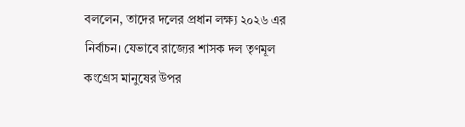বললেন, তাদের দলের প্রধান লক্ষ্য ২০২৬ এর নির্বাচন। যেভাবে রাজ্যের শাসক দল তৃণমূল কংগ্রেস মানুষের উপর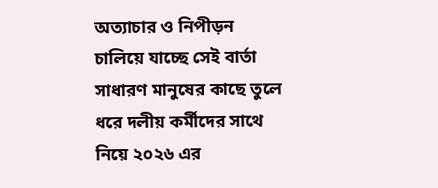অত্যাচার ও নিপীড়ন চালিয়ে যাচ্ছে সেই বার্তা সাধারণ মানুষের কাছে তুলে ধরে দলীয় কর্মীদের সাথে নিয়ে ২০২৬ এর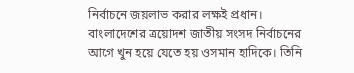নির্বাচনে জয়লাভ করার লক্ষই প্রধান।
বাংলাদেশের ত্রয়োদশ জাতীয় সংসদ নির্বাচনের আগে খুন হয়ে যেতে হয় ওসমান হাদিকে। তিনি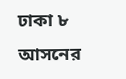ঢাকা ৮ আসনের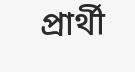প্রার্থী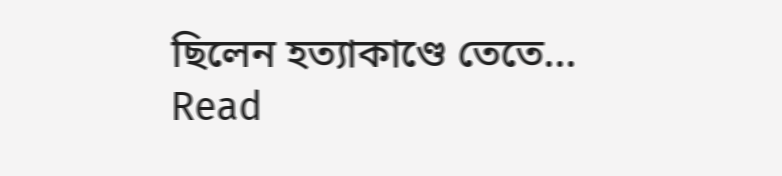ছিলেন হত্যাকাণ্ডে তেতে...
Read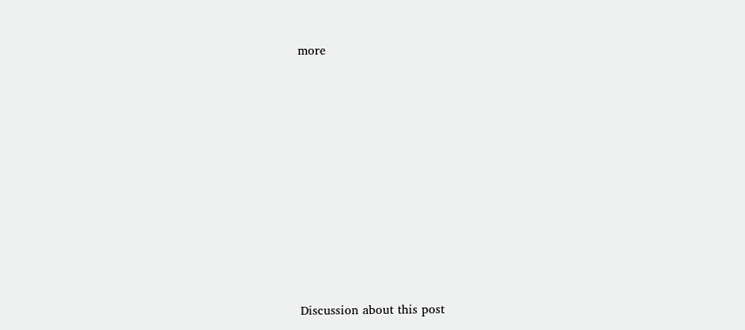more












Discussion about this post